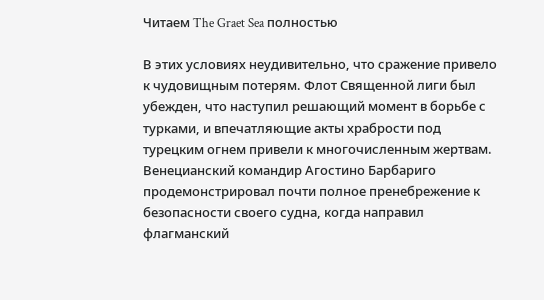Читаем The Graet Sea полностью

В этих условиях неудивительно, что сражение привело к чудовищным потерям. Флот Священной лиги был убежден, что наступил решающий момент в борьбе с турками, и впечатляющие акты храбрости под турецким огнем привели к многочисленным жертвам. Венецианский командир Агостино Барбариго продемонстрировал почти полное пренебрежение к безопасности своего судна, когда направил флагманский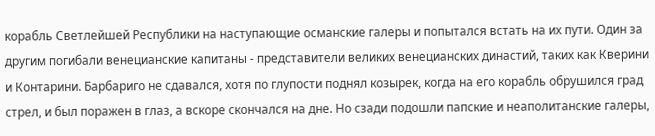корабль Светлейшей Республики на наступающие османские галеры и попытался встать на их пути. Один за другим погибали венецианские капитаны - представители великих венецианских династий, таких как Кверини и Контарини. Барбариго не сдавался, хотя по глупости поднял козырек, когда на его корабль обрушился град стрел, и был поражен в глаз, а вскоре скончался на дне. Но сзади подошли папские и неаполитанские галеры,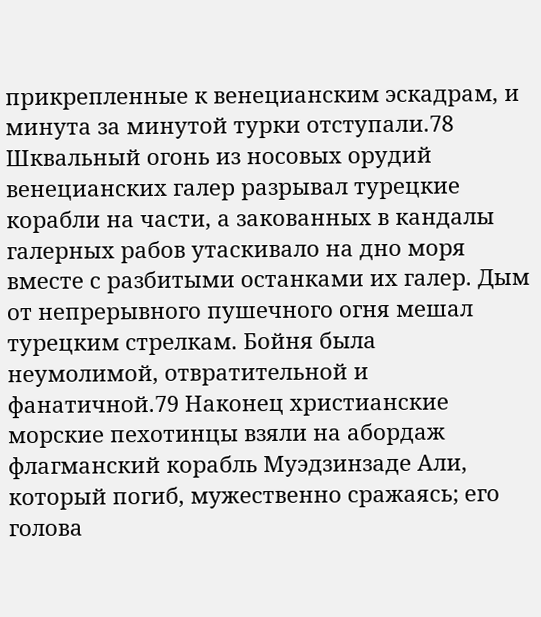прикрепленные к венецианским эскадрам, и минута за минутой турки отступали.78 Шквальный огонь из носовых орудий венецианских галер разрывал турецкие корабли на части, а закованных в кандалы галерных рабов утаскивало на дно моря вместе с разбитыми останками их галер. Дым от непрерывного пушечного огня мешал турецким стрелкам. Бойня была неумолимой, отвратительной и фанатичной.79 Наконец христианские морские пехотинцы взяли на абордаж флагманский корабль Муэдзинзаде Али, который погиб, мужественно сражаясь; его голова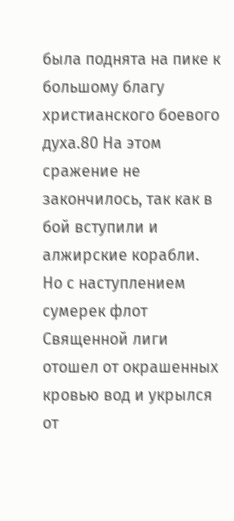была поднята на пике к большому благу христианского боевого духа.80 На этом сражение не закончилось, так как в бой вступили и алжирские корабли. Но с наступлением сумерек флот Священной лиги отошел от окрашенных кровью вод и укрылся от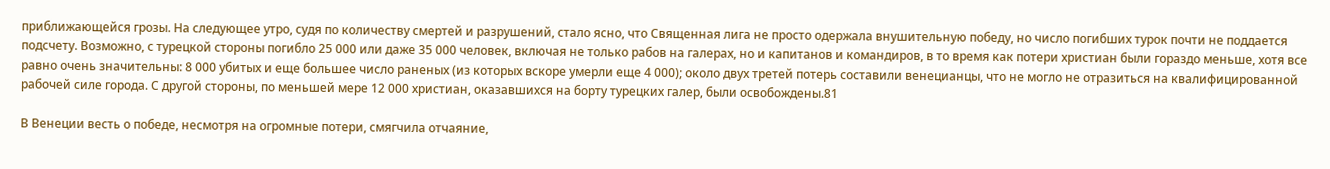приближающейся грозы. На следующее утро, судя по количеству смертей и разрушений, стало ясно, что Священная лига не просто одержала внушительную победу, но число погибших турок почти не поддается подсчету. Возможно, с турецкой стороны погибло 25 000 или даже 35 000 человек, включая не только рабов на галерах, но и капитанов и командиров, в то время как потери христиан были гораздо меньше, хотя все равно очень значительны: 8 000 убитых и еще большее число раненых (из которых вскоре умерли еще 4 000); около двух третей потерь составили венецианцы, что не могло не отразиться на квалифицированной рабочей силе города. С другой стороны, по меньшей мере 12 000 христиан, оказавшихся на борту турецких галер, были освобождены.81

В Венеции весть о победе, несмотря на огромные потери, смягчила отчаяние,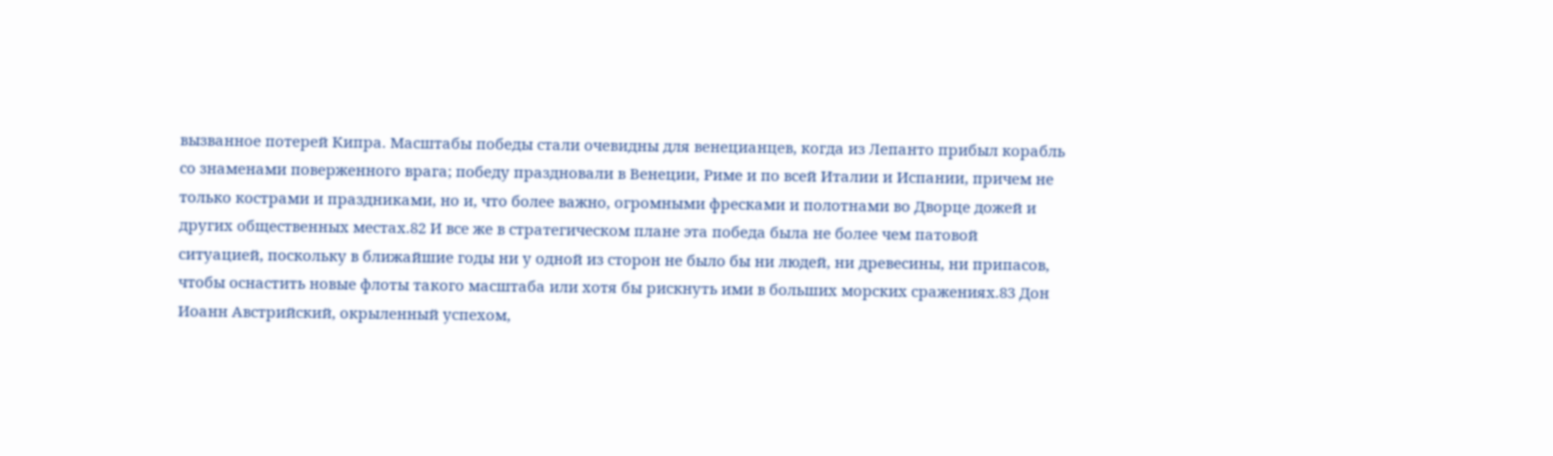вызванное потерей Кипра. Масштабы победы стали очевидны для венецианцев, когда из Лепанто прибыл корабль со знаменами поверженного врага; победу праздновали в Венеции, Риме и по всей Италии и Испании, причем не только кострами и праздниками, но и, что более важно, огромными фресками и полотнами во Дворце дожей и других общественных местах.82 И все же в стратегическом плане эта победа была не более чем патовой ситуацией, поскольку в ближайшие годы ни у одной из сторон не было бы ни людей, ни древесины, ни припасов, чтобы оснастить новые флоты такого масштаба или хотя бы рискнуть ими в больших морских сражениях.83 Дон Иоанн Австрийский, окрыленный успехом,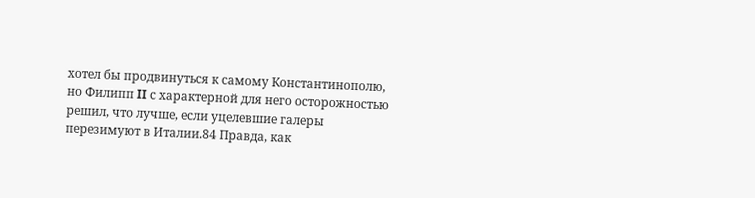хотел бы продвинуться к самому Константинополю, но Филипп II с характерной для него осторожностью решил, что лучше, если уцелевшие галеры перезимуют в Италии.84 Правда, как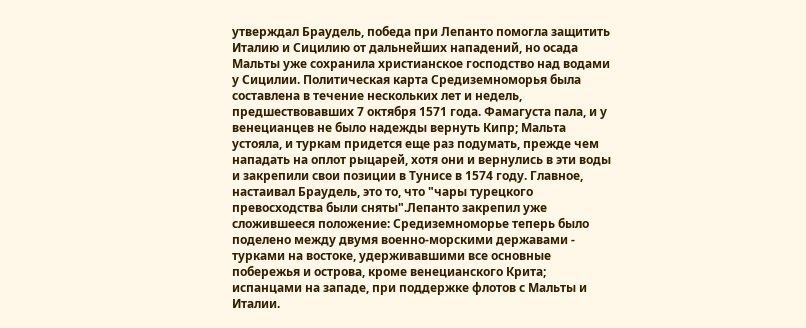утверждал Браудель, победа при Лепанто помогла защитить Италию и Сицилию от дальнейших нападений, но осада Мальты уже сохранила христианское господство над водами у Сицилии. Политическая карта Средиземноморья была составлена в течение нескольких лет и недель, предшествовавших 7 октября 1571 года. Фамагуста пала, и у венецианцев не было надежды вернуть Кипр; Мальта устояла, и туркам придется еще раз подумать, прежде чем нападать на оплот рыцарей, хотя они и вернулись в эти воды и закрепили свои позиции в Тунисе в 1574 году. Главное, настаивал Браудель, это то, что "чары турецкого превосходства были сняты".Лепанто закрепил уже сложившееся положение: Средиземноморье теперь было поделено между двумя военно-морскими державами - турками на востоке, удерживавшими все основные побережья и острова, кроме венецианского Крита; испанцами на западе, при поддержке флотов с Мальты и Италии.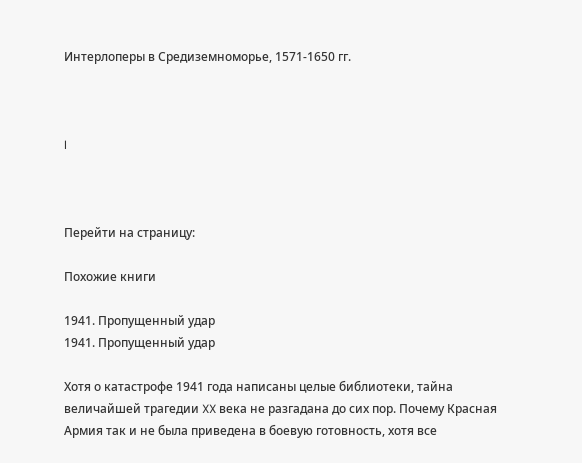Интерлоперы в Средиземноморье, 1571-1650 гг.



I



Перейти на страницу:

Похожие книги

1941. Пропущенный удар
1941. Пропущенный удар

Хотя о катастрофе 1941 года написаны целые библиотеки, тайна величайшей трагедии XX века не разгадана до сих пор. Почему Красная Армия так и не была приведена в боевую готовность, хотя все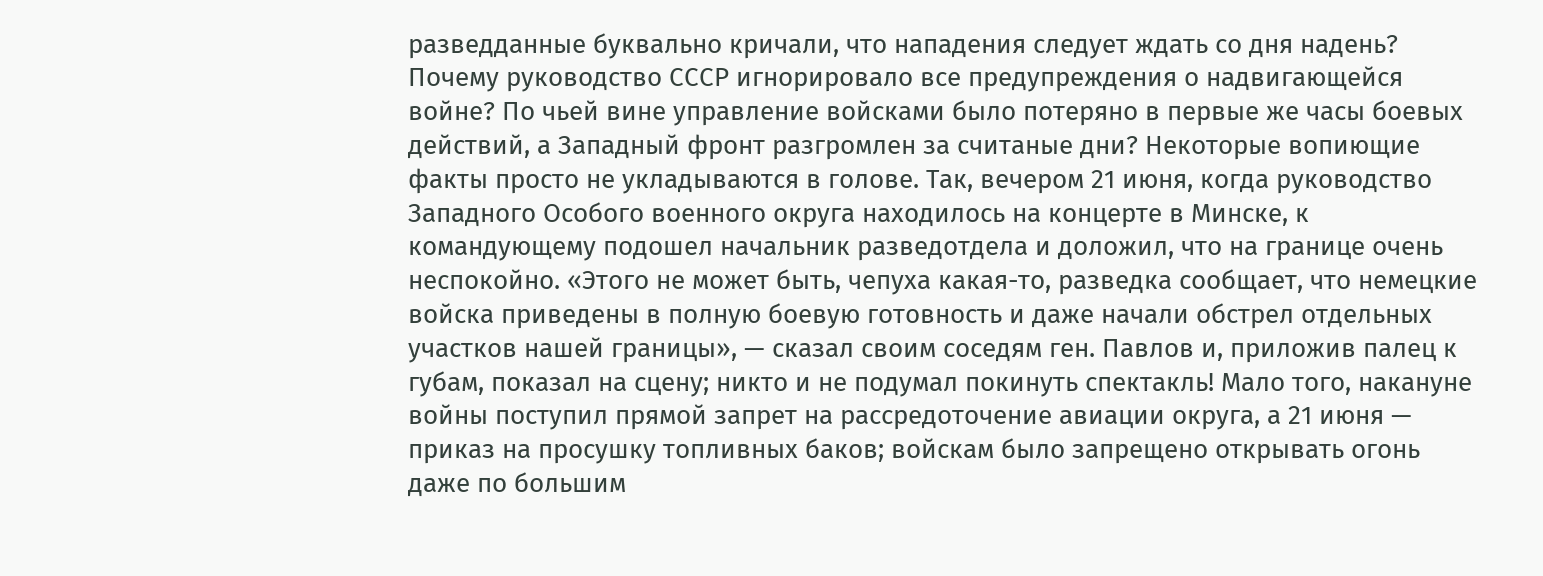разведданные буквально кричали, что нападения следует ждать со дня надень? Почему руководство СССР игнорировало все предупреждения о надвигающейся войне? По чьей вине управление войсками было потеряно в первые же часы боевых действий, а Западный фронт разгромлен за считаные дни? Некоторые вопиющие факты просто не укладываются в голове. Так, вечером 21 июня, когда руководство Западного Особого военного округа находилось на концерте в Минске, к командующему подошел начальник разведотдела и доложил, что на границе очень неспокойно. «Этого не может быть, чепуха какая-то, разведка сообщает, что немецкие войска приведены в полную боевую готовность и даже начали обстрел отдельных участков нашей границы», — сказал своим соседям ген. Павлов и, приложив палец к губам, показал на сцену; никто и не подумал покинуть спектакль! Мало того, накануне войны поступил прямой запрет на рассредоточение авиации округа, а 21 июня — приказ на просушку топливных баков; войскам было запрещено открывать огонь даже по большим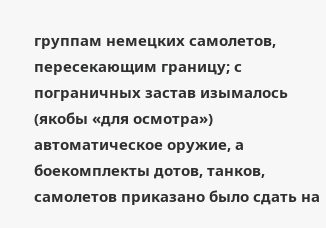группам немецких самолетов, пересекающим границу; с пограничных застав изымалось (якобы «для осмотра») автоматическое оружие, а боекомплекты дотов, танков, самолетов приказано было сдать на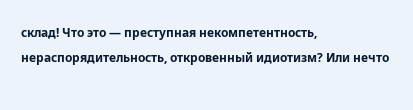склад! Что это — преступная некомпетентность, нераспорядительность, откровенный идиотизм? Или нечто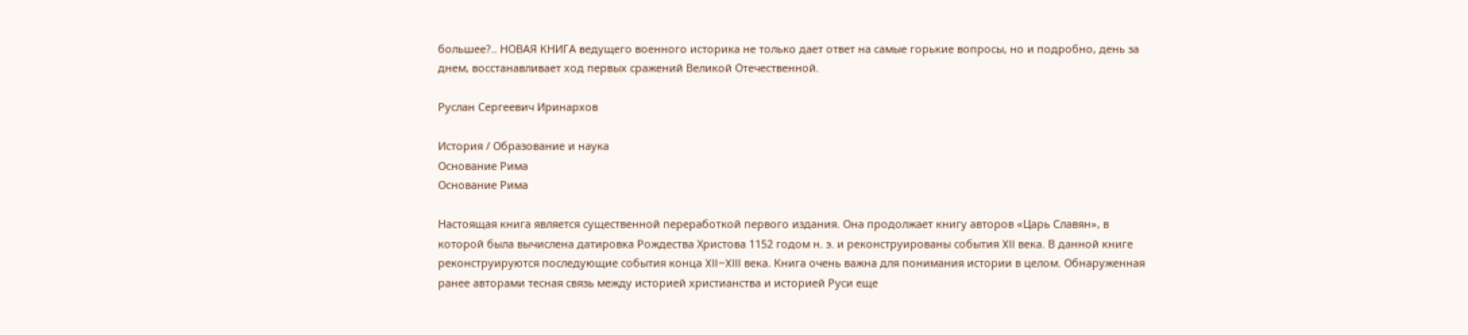большее?.. НОВАЯ КНИГА ведущего военного историка не только дает ответ на самые горькие вопросы, но и подробно, день за днем, восстанавливает ход первых сражений Великой Отечественной.

Руслан Сергеевич Иринархов

История / Образование и наука
Основание Рима
Основание Рима

Настоящая книга является существенной переработкой первого издания. Она продолжает книгу авторов «Царь Славян», в которой была вычислена датировка Рождества Христова 1152 годом н. э. и реконструированы события XII века. В данной книге реконструируются последующие события конца XII–XIII века. Книга очень важна для понимания истории в целом. Обнаруженная ранее авторами тесная связь между историей христианства и историей Руси еще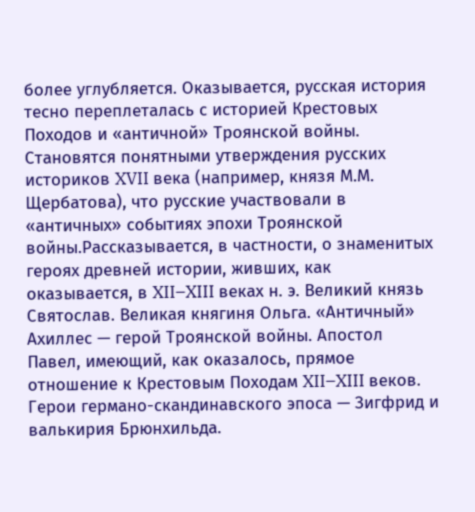более углубляется. Оказывается, русская история тесно переплеталась с историей Крестовых Походов и «античной» Троянской войны. Становятся понятными утверждения русских историков XVII века (например, князя М.М. Щербатова), что русские участвовали в «античных» событиях эпохи Троянской войны.Рассказывается, в частности, о знаменитых героях древней истории, живших, как оказывается, в XII–XIII веках н. э. Великий князь Святослав. Великая княгиня Ольга. «Античный» Ахиллес — герой Троянской войны. Апостол Павел, имеющий, как оказалось, прямое отношение к Крестовым Походам XII–XIII веков. Герои германо-скандинавского эпоса — Зигфрид и валькирия Брюнхильда.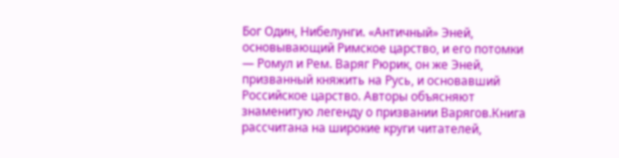Бог Один, Нибелунги. «Античный» Эней, основывающий Римское царство, и его потомки — Ромул и Рем. Варяг Рюрик, он же Эней, призванный княжить на Русь, и основавший Российское царство. Авторы объясняют знаменитую легенду о призвании Варягов.Книга рассчитана на широкие круги читателей,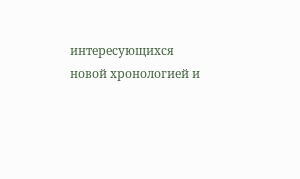интересующихся новой хронологией и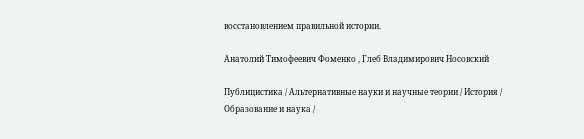восстановлением правильной истории.

Анатолий Тимофеевич Фоменко , Глеб Владимирович Носовский

Публицистика / Альтернативные науки и научные теории / История / Образование и наука /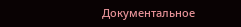Документальное